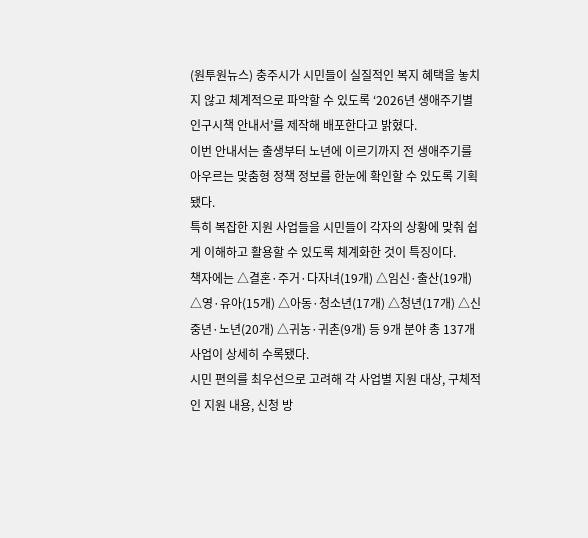(원투원뉴스) 충주시가 시민들이 실질적인 복지 혜택을 놓치지 않고 체계적으로 파악할 수 있도록 ‘2026년 생애주기별 인구시책 안내서’를 제작해 배포한다고 밝혔다.
이번 안내서는 출생부터 노년에 이르기까지 전 생애주기를 아우르는 맞춤형 정책 정보를 한눈에 확인할 수 있도록 기획됐다.
특히 복잡한 지원 사업들을 시민들이 각자의 상황에 맞춰 쉽게 이해하고 활용할 수 있도록 체계화한 것이 특징이다.
책자에는 △결혼·주거·다자녀(19개) △임신·출산(19개) △영·유아(15개) △아동·청소년(17개) △청년(17개) △신중년·노년(20개) △귀농·귀촌(9개) 등 9개 분야 총 137개 사업이 상세히 수록됐다.
시민 편의를 최우선으로 고려해 각 사업별 지원 대상, 구체적인 지원 내용, 신청 방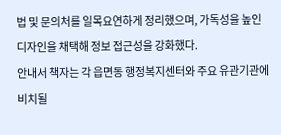법 및 문의처를 일목요연하게 정리했으며, 가독성을 높인 디자인을 채택해 정보 접근성을 강화했다.
안내서 책자는 각 읍면동 행정복지센터와 주요 유관기관에 비치될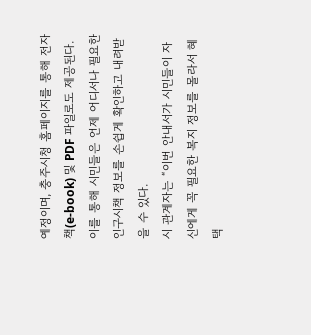예정이며, 충주시청 홈페이지를 통해 전자책(e-book) 및 PDF 파일로도 제공된다.
이를 통해 시민들은 언제 어디서나 필요한 인구시책 정보를 손쉽게 확인하고 내려받을 수 있다.
시 관계자는 “이번 안내서가 시민들이 자신에게 꼭 필요한 복지 정보를 몰라서 혜택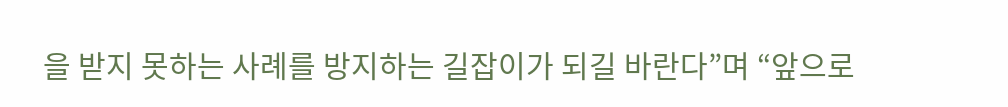을 받지 못하는 사례를 방지하는 길잡이가 되길 바란다”며 “앞으로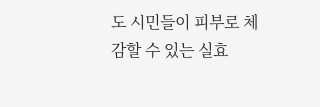도 시민들이 피부로 체감할 수 있는 실효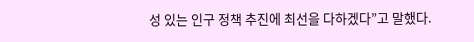성 있는 인구 정책 추진에 최선을 다하겠다”고 말했다.